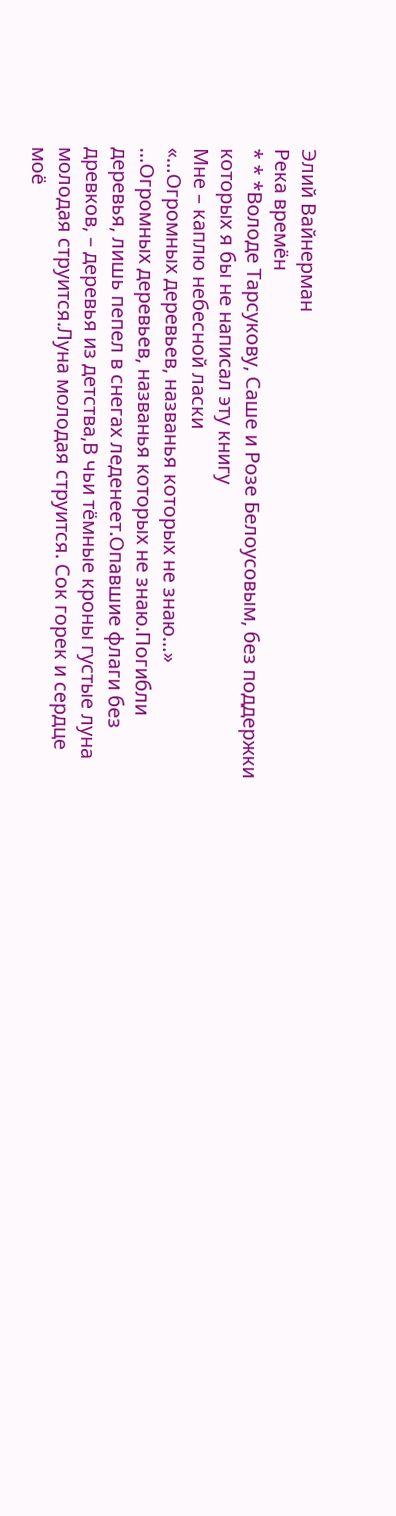Элий Вайнерман
Река времён
* * *Володе Тарсукову, Саше и Розе Белоусовым, без поддержки которых я бы не написал эту книгу
Мне – каплю небесной ласки
«…Огромных деревьев, названья которых не знаю…»
…Огромных деревьев, названья которых не знаю.Погибли деревья, лишь пепел в снегах леденеет.Опавшие флаги без древков, – деревья из детства,В чьи тёмные кроны густые луна молодая струится.Луна молодая струится. Сок горек и сердце моё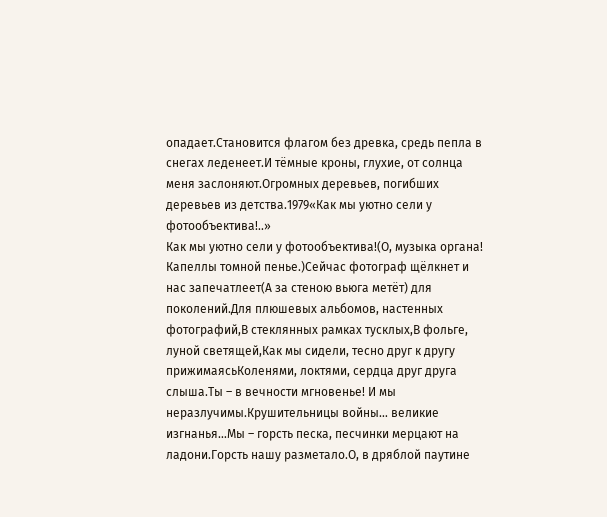опадает.Становится флагом без древка, средь пепла в снегах леденеет.И тёмные кроны, глухие, от солнца меня заслоняют.Огромных деревьев, погибших деревьев из детства.1979«Как мы уютно сели у фотообъектива!..»
Как мы уютно сели у фотообъектива!(О, музыка органа! Капеллы томной пенье.)Сейчас фотограф щёлкнет и нас запечатлеет(А за стеною вьюга метёт) для поколений.Для плюшевых альбомов, настенных фотографий,В стеклянных рамках тусклых,В фольге, луной светящей,Как мы сидели, тесно друг к другу прижимаясьКоленями, локтями, сердца друг друга слыша.Ты – в вечности мгновенье! И мы неразлучимы.Крушительницы войны… великие изгнанья…Мы – горсть песка, песчинки мерцают на ладони.Горсть нашу разметало.О, в дряблой паутине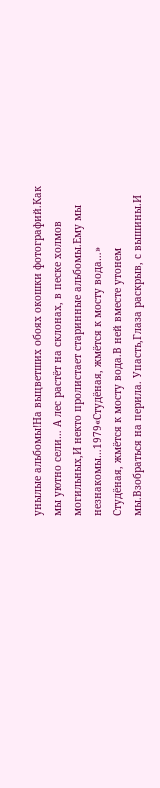унылые альбомы!На выцветших обоях окошки фотографий.Как мы уютно сели… А лес растёт на склонах, в песке холмов могильных,И некто пролистает старинные альбомы.Ему мы незнакомы…1979«Студёная, жмётся к мосту вода…»
Студёная, жмётся к мосту вода.В ней вместе утонем мы.Взобраться на перила. Упасть,Глаза раскрыв, с вышины.И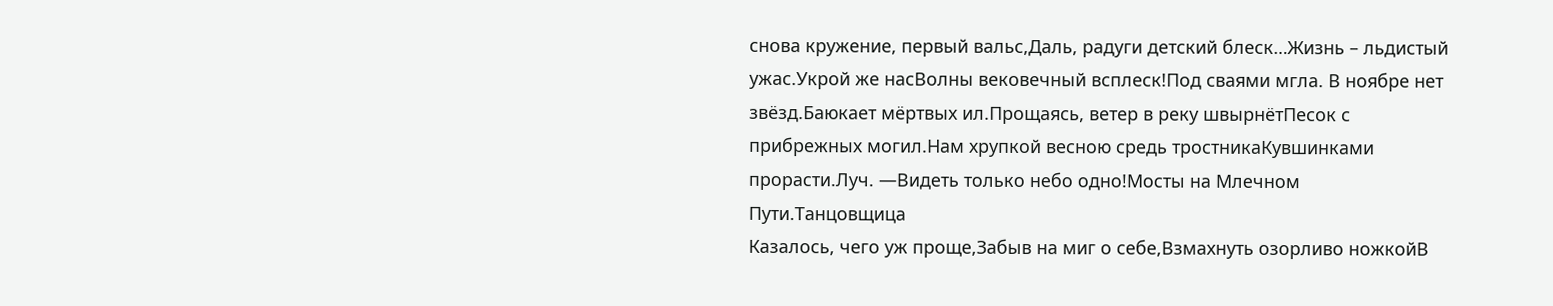снова кружение, первый вальс,Даль, радуги детский блеск…Жизнь – льдистый ужас.Укрой же насВолны вековечный всплеск!Под сваями мгла. В ноябре нет звёзд.Баюкает мёртвых ил.Прощаясь, ветер в реку швырнётПесок с прибрежных могил.Нам хрупкой весною средь тростникаКувшинками прорасти.Луч. —Видеть только небо одно!Мосты на Млечном Пути.Танцовщица
Казалось, чего уж проще,Забыв на миг о себе,Взмахнуть озорливо ножкойВ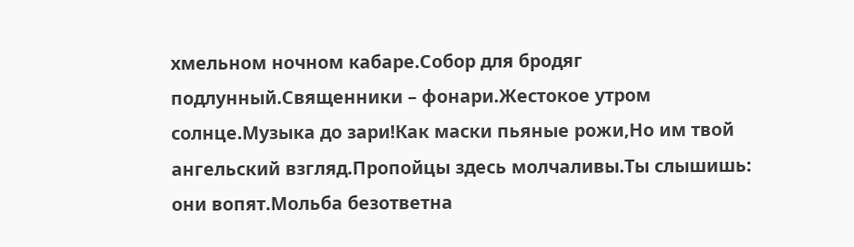хмельном ночном кабаре.Собор для бродяг подлунный.Священники – фонари.Жестокое утром солнце.Музыка до зари!Как маски пьяные рожи,Но им твой ангельский взгляд.Пропойцы здесь молчаливы.Ты слышишь: они вопят.Мольба безответна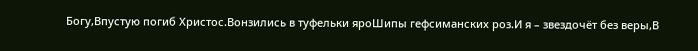Богу,Впустую погиб Христос.Вонзились в туфельки яроШипы гефсиманских роз.И я – звездочёт без веры,В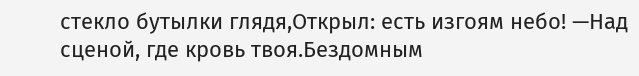стекло бутылки глядя,Открыл: есть изгоям небо! —Над сценой, где кровь твоя.Бездомным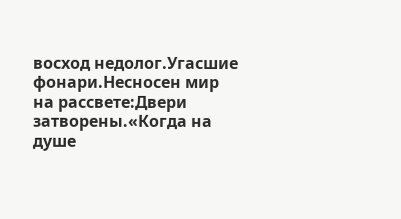восход недолог.Угасшие фонари.Несносен мир на рассвете:Двери затворены.«Когда на душе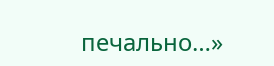печально…»